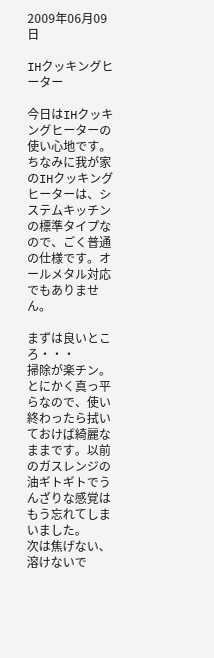2009年06月09日

IHクッキングヒーター

今日はIHクッキングヒーターの使い心地です。
ちなみに我が家のIHクッキングヒーターは、システムキッチンの標準タイプなので、ごく普通の仕様です。オールメタル対応でもありません。

まずは良いところ・・・
掃除が楽チン。とにかく真っ平らなので、使い終わったら拭いておけば綺麗なままです。以前のガスレンジの油ギトギトでうんざりな感覚はもう忘れてしまいました。
次は焦げない、溶けないで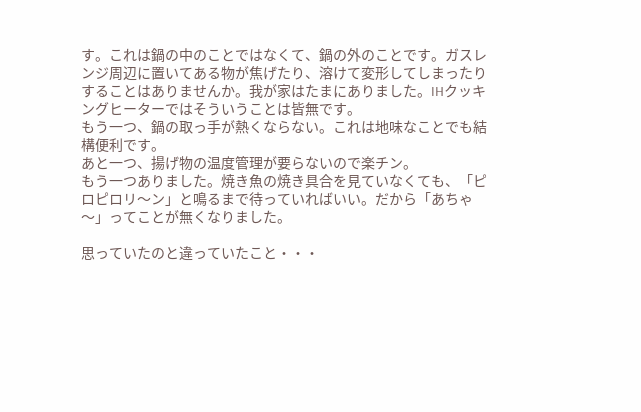す。これは鍋の中のことではなくて、鍋の外のことです。ガスレンジ周辺に置いてある物が焦げたり、溶けて変形してしまったりすることはありませんか。我が家はたまにありました。IHクッキングヒーターではそういうことは皆無です。
もう一つ、鍋の取っ手が熱くならない。これは地味なことでも結構便利です。
あと一つ、揚げ物の温度管理が要らないので楽チン。
もう一つありました。焼き魚の焼き具合を見ていなくても、「ピロピロリ〜ン」と鳴るまで待っていればいい。だから「あちゃ〜」ってことが無くなりました。

思っていたのと違っていたこと・・・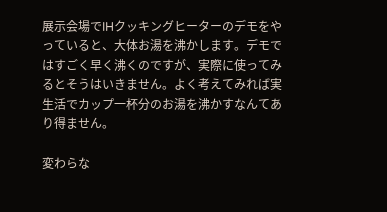展示会場でIHクッキングヒーターのデモをやっていると、大体お湯を沸かします。デモではすごく早く沸くのですが、実際に使ってみるとそうはいきません。よく考えてみれば実生活でカップ一杯分のお湯を沸かすなんてあり得ません。

変わらな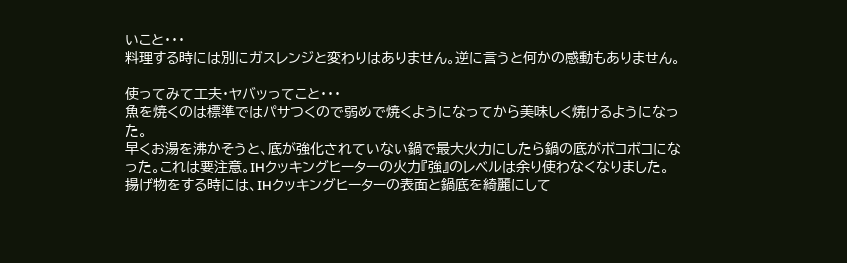いこと・・・
料理する時には別にガスレンジと変わりはありません。逆に言うと何かの感動もありません。

使ってみて工夫・ヤバッってこと・・・
魚を焼くのは標準ではパサつくので弱めで焼くようになってから美味しく焼けるようになった。
早くお湯を沸かそうと、底が強化されていない鍋で最大火力にしたら鍋の底がボコボコになった。これは要注意。IHクッキングヒーターの火力『強』のレベルは余り使わなくなりました。
揚げ物をする時には、IHクッキングヒーターの表面と鍋底を綺麗にして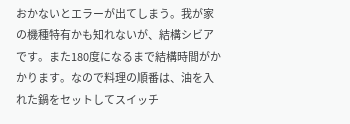おかないとエラーが出てしまう。我が家の機種特有かも知れないが、結構シビアです。また180度になるまで結構時間がかかります。なので料理の順番は、油を入れた鍋をセットしてスイッチ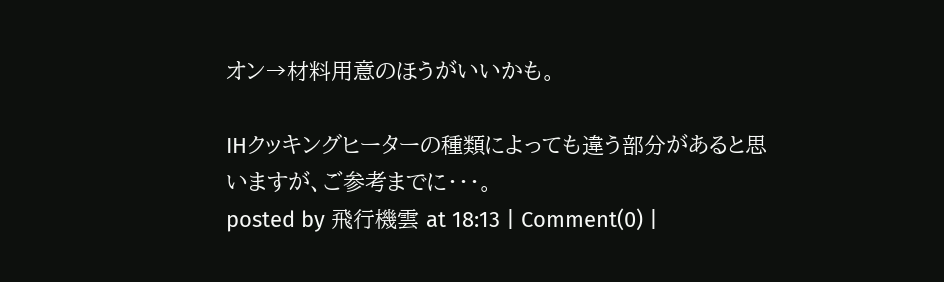オン→材料用意のほうがいいかも。

IHクッキングヒーターの種類によっても違う部分があると思いますが、ご参考までに・・・。
posted by 飛行機雲 at 18:13 | Comment(0) |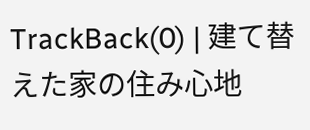TrackBack(0) | 建て替えた家の住み心地